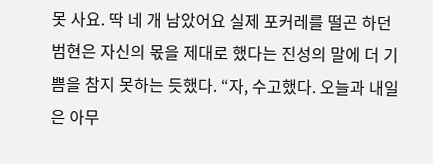못 사요. 딱 네 개 남았어요 실제 포커레를 떨곤 하던 범현은 자신의 몫을 제대로 했다는 진성의 말에 더 기쁨을 참지 못하는 듯했다. “자, 수고했다. 오늘과 내일은 아무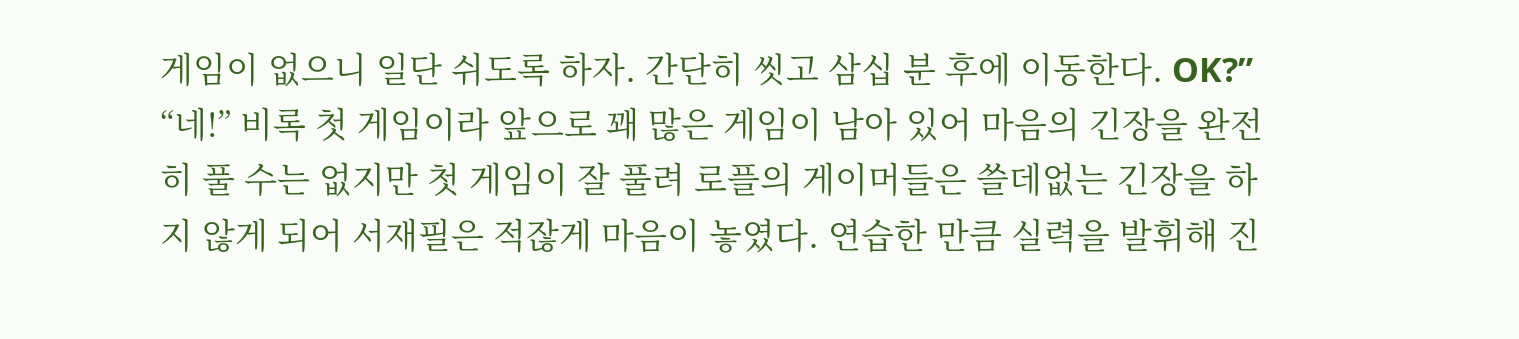게임이 없으니 일단 쉬도록 하자. 간단히 씻고 삼십 분 후에 이동한다. OK?” “네!” 비록 첫 게임이라 앞으로 꽤 많은 게임이 남아 있어 마음의 긴장을 완전히 풀 수는 없지만 첫 게임이 잘 풀려 로플의 게이머들은 쓸데없는 긴장을 하지 않게 되어 서재필은 적잖게 마음이 놓였다. 연습한 만큼 실력을 발휘해 진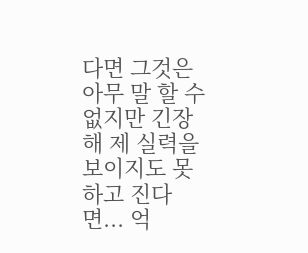다면 그것은 아무 말 할 수 없지만 긴장해 제 실력을 보이지도 못하고 진다면... 억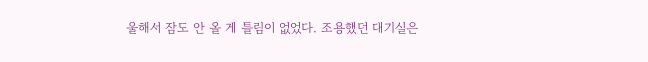울해서 잠도 안 올 게 틀림이 없었다. 조용했던 대기실은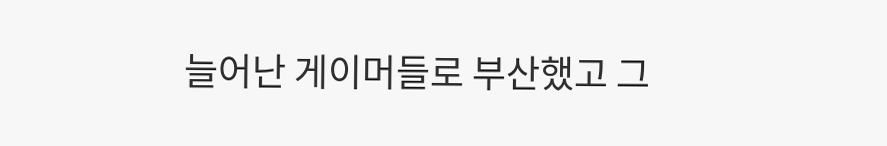늘어난 게이머들로 부산했고 그